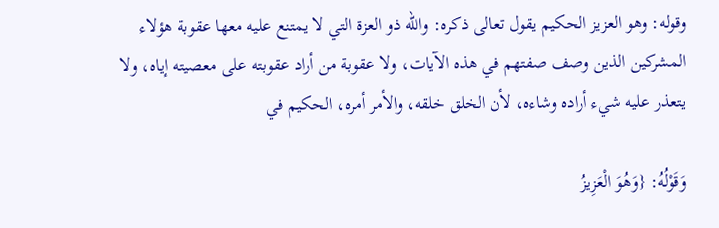وقوله: وهو العزيز الحكيم يقول تعالى ذكره: والله ذو العزة التي لا يمتنع عليه معها عقوبة هؤلاء المشركين الذين وصف صفتهم في هذه الآيات، ولا عقوبة من أراد عقوبته على معصيته إياه، ولا يتعذر عليه شيء أراده وشاءه، لأن الخلق خلقه، والأمر أمره، الحكيم في

وَقَوْلُهُ: {وَهُوَ الْعَزِيزُ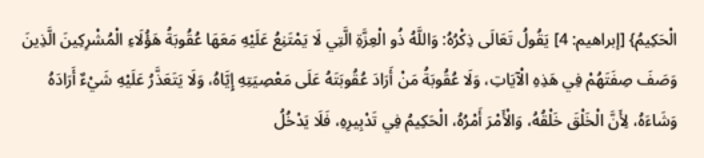الْحَكِيمُ} [إبراهيم: 4] يَقُولُ تَعَالَى ذِكْرُهُ: وَاللَّهُ ذُو الْعِزَّةِ الَّتِي لَا يَمْتَنِعُ عَلَيْهِ مَعَهَا عُقُوبَةُ هَؤُلَاءِ الْمُشْرِكِينَ الَّذِينَ وَصَفَ صِفَتَهُمْ فِي هَذِهِ الْآيَاتِ، وَلَا عُقُوبَةُ مَنْ أَرَادَ عُقُوبَتَهُ عَلَى مَعْصِيَتِهِ إِيَّاهُ، وَلَا يَتَعَذَّرُ عَلَيْهِ شَيْءٌ أَرَادَهُ وَشَاءَهُ، لِأَنَّ الْخَلْقَ خَلْقُهُ، وَالْأَمْرَ أَمْرُهُ، الْحَكِيمُ فِي تَدْبِيرِهِ، فَلَا يَدْخُلُ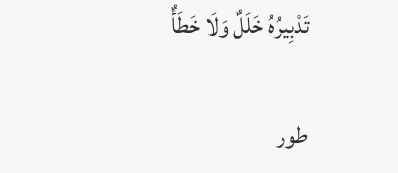تَدْبِيرُهُ خَلَلٌ وَلَا خَطَأٌ

طور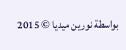بواسطة نورين ميديا © 2015